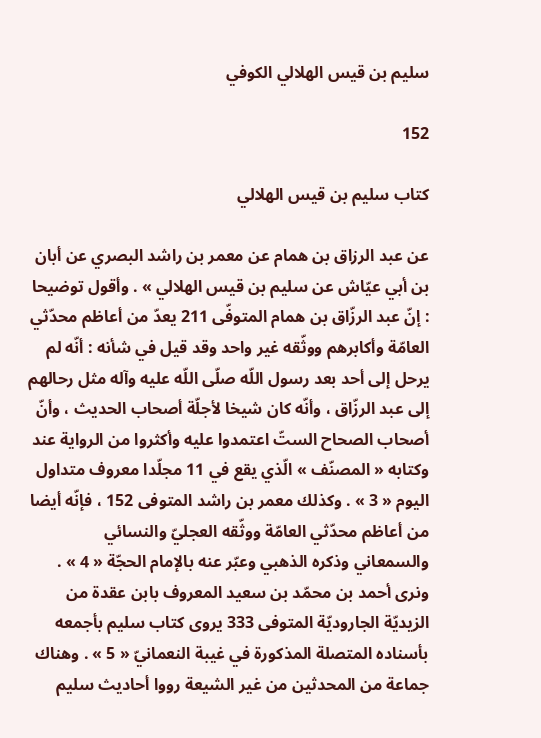سليم بن قيس الهلالي الكوفي

152

كتاب سليم بن قيس الهلالي

عن عبد الرزاق بن همام عن معمر بن راشد البصري عن أبان بن أبي عيّاش عن سليم بن قيس الهلالي » . وأقول توضيحا : إنّ عبد الرزّاق بن همام المتوفّى 211 يعدّ من أعاظم محدّثي العامّة وأكابرهم ووثّقه غير واحد وقد قيل في شأنه : أنّه لم يرحل إلى أحد بعد رسول اللّه صلّى اللّه عليه وآله مثل رحالهم إلى عبد الرزّاق ، وأنّه كان شيخا لأجلّة أصحاب الحديث ، وأنّ أصحاب الصحاح الستّ اعتمدوا عليه وأكثروا من الرواية عند وكتابه « المصنّف » الّذي يقع في 11 مجلّدا معروف متداول اليوم « 3 » . وكذلك معمر بن راشد المتوفى 152 ، فإنّه أيضا من أعاظم محدّثي العامّة ووثّقه العجليّ والنسائي والسمعاني وذكره الذهبي وعبّر عنه بالإمام الحجّة « 4 » . ونرى أحمد بن محمّد بن سعيد المعروف بابن عقدة من الزيديّة الجاروديّة المتوفى 333 يروى كتاب سليم بأجمعه بأسناده المتصلة المذكورة في غيبة النعمانيّ « 5 » . وهناك جماعة من المحدثين من غير الشيعة رووا أحاديث سليم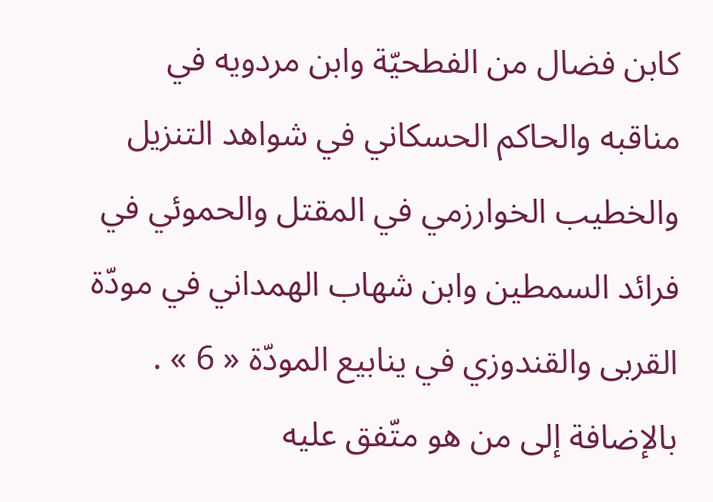كابن فضال من الفطحيّة وابن مردويه في مناقبه والحاكم الحسكاني في شواهد التنزيل والخطيب الخوارزمي في المقتل والحموئي في فرائد السمطين وابن شهاب الهمداني في مودّة القربى والقندوزي في ينابيع المودّة « 6 » . بالإضافة إلى من هو متّفق عليه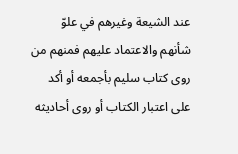عند الشيعة وغيرهم في علوّ شأنهم والاعتماد عليهم فمنهم من روى كتاب سليم بأجمعه أو أكد على اعتبار الكتاب أو روى أحاديثه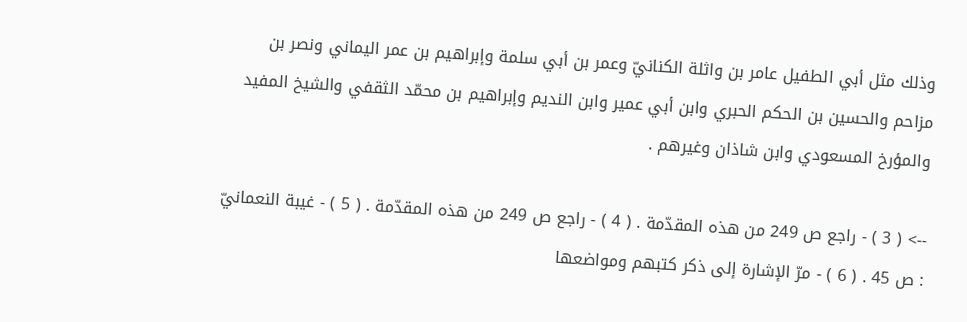وذلك مثل أبي الطفيل عامر بن واثلة الكنانيّ وعمر بن أبي سلمة وإبراهيم بن عمر اليماني ونصر بن مزاحم والحسين بن الحكم الحبري وابن أبي عمير وابن النديم وإبراهيم بن محمّد الثقفي والشيخ المفيد والمؤرخ المسعودي وابن شاذان وغيرهم .

--> ( 3 ) - راجع ص 249 من هذه المقدّمة . ( 4 ) - راجع ص 249 من هذه المقدّمة . ( 5 ) - غيبة النعمانيّ : ص 45 . ( 6 ) - مرّ الإشارة إلى ذكر كتبهم ومواضعها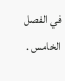في الفصل الخامس .